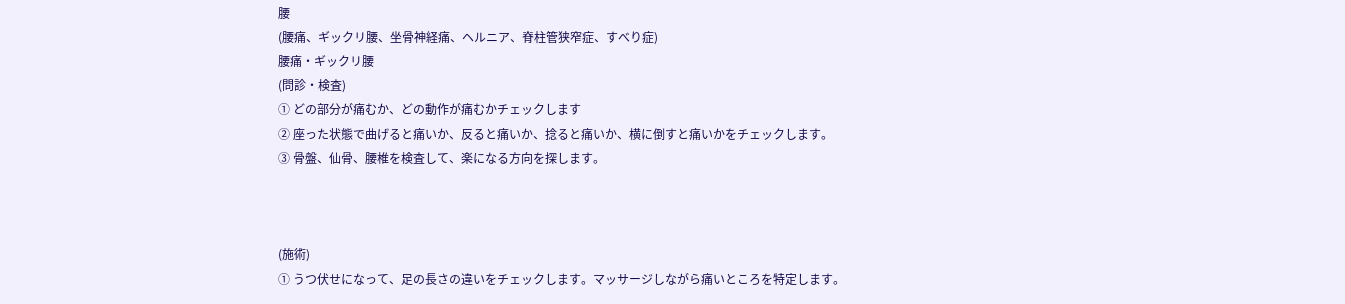腰
(腰痛、ギックリ腰、坐骨神経痛、ヘルニア、脊柱管狭窄症、すべり症)
腰痛・ギックリ腰
(問診・検査)
① どの部分が痛むか、どの動作が痛むかチェックします
② 座った状態で曲げると痛いか、反ると痛いか、捻ると痛いか、横に倒すと痛いかをチェックします。
③ 骨盤、仙骨、腰椎を検査して、楽になる方向を探します。



(施術)
① うつ伏せになって、足の長さの違いをチェックします。マッサージしながら痛いところを特定します。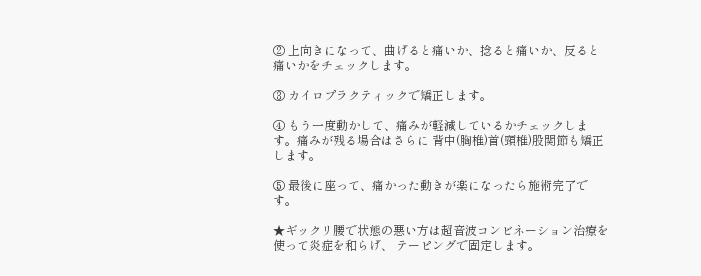② 上向きになって、曲げると痛いか、捻ると痛いか、反ると痛いかをチェックします。

③ カイロプラクティックで矯正します。

④ もう一度動かして、痛みが軽減しているかチェックします。痛みが残る場合はさらに 背中(胸椎)首(頸椎)股関節も矯正します。

⑤ 最後に座って、痛かった動きが楽になったら施術完了です。

★ギックリ腰で状態の悪い方は超音波コンビネーション治療を使って炎症を和らげ、 テーピングで固定します。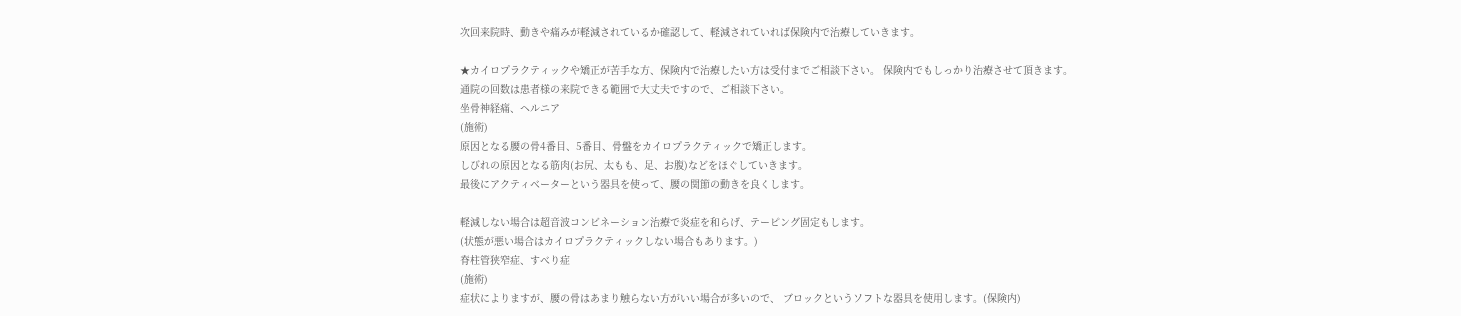次回来院時、動きや痛みが軽減されているか確認して、軽減されていれば保険内で治療していきます。

★カイロプラクティックや矯正が苦手な方、保険内で治療したい方は受付までご相談下さい。 保険内でもしっかり治療させて頂きます。
通院の回数は患者様の来院できる範囲で大丈夫ですので、ご相談下さい。
坐骨神経痛、ヘルニア
(施術)
原因となる腰の骨4番目、5番目、骨盤をカイロプラクティックで矯正します。
しびれの原因となる筋肉(お尻、太もも、足、お腹)などをほぐしていきます。
最後にアクティベーターという器具を使って、腰の関節の動きを良くします。

軽減しない場合は超音波コンビネーション治療で炎症を和らげ、テーピング固定もします。
(状態が悪い場合はカイロプラクティックしない場合もあります。)
脊柱管狭窄症、すべり症
(施術)
症状によりますが、腰の骨はあまり触らない方がいい場合が多いので、 ブロックというソフトな器具を使用します。(保険内)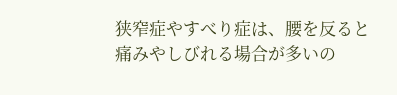狭窄症やすべり症は、腰を反ると痛みやしびれる場合が多いの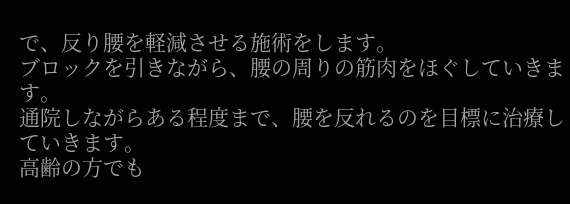で、反り腰を軽減させる施術をします。
ブロックを引きながら、腰の周りの筋肉をほぐしていきます。
通院しながらある程度まで、腰を反れるのを目標に治療していきます。
高齢の方でも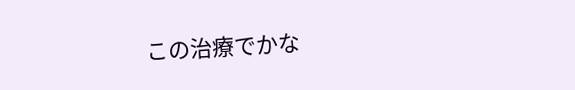この治療でかな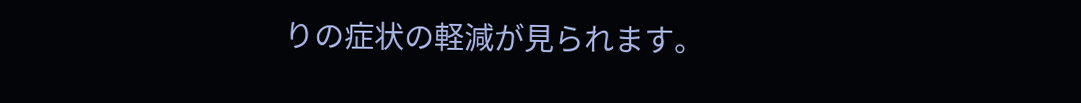りの症状の軽減が見られます。